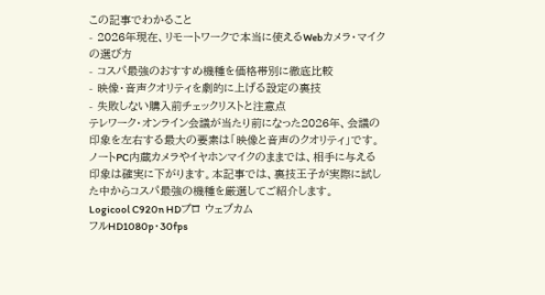この記事でわかること
- 2026年現在、リモートワークで本当に使えるWebカメラ・マイクの選び方
- コスパ最強のおすすめ機種を価格帯別に徹底比較
- 映像・音声クオリティを劇的に上げる設定の裏技
- 失敗しない購入前チェックリストと注意点
テレワーク・オンライン会議が当たり前になった2026年、会議の印象を左右する最大の要素は「映像と音声のクオリティ」です。ノートPC内蔵カメラやイヤホンマイクのままでは、相手に与える印象は確実に下がります。本記事では、裏技王子が実際に試した中からコスパ最強の機種を厳選してご紹介します。
Logicool C920n HDプロ ウェブカム
フルHD1080p・30fps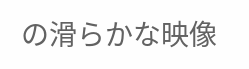の滑らかな映像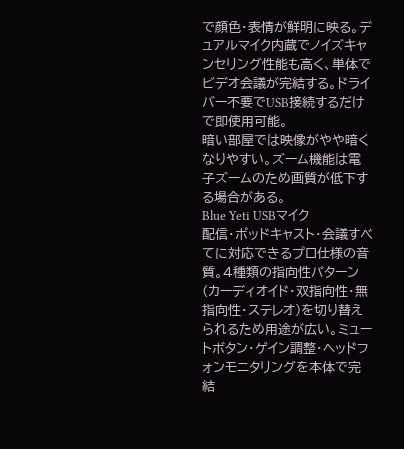で顔色・表情が鮮明に映る。デュアルマイク内蔵でノイズキャンセリング性能も高く、単体でビデオ会議が完結する。ドライバー不要でUSB接続するだけで即使用可能。
暗い部屋では映像がやや暗くなりやすい。ズーム機能は電子ズームのため画質が低下する場合がある。
Blue Yeti USBマイク
配信・ポッドキャスト・会議すべてに対応できるプロ仕様の音質。4種類の指向性パターン(カーディオイド・双指向性・無指向性・ステレオ)を切り替えられるため用途が広い。ミュートボタン・ゲイン調整・ヘッドフォンモニタリングを本体で完結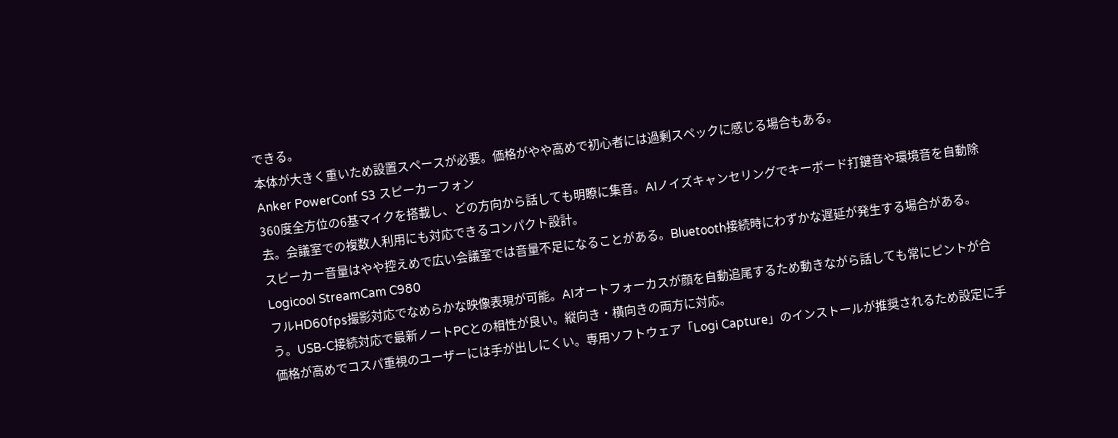できる。
本体が大きく重いため設置スペースが必要。価格がやや高めで初心者には過剰スペックに感じる場合もある。
Anker PowerConf S3 スピーカーフォン
360度全方位の6基マイクを搭載し、どの方向から話しても明瞭に集音。AIノイズキャンセリングでキーボード打鍵音や環境音を自動除去。会議室での複数人利用にも対応できるコンパクト設計。
スピーカー音量はやや控えめで広い会議室では音量不足になることがある。Bluetooth接続時にわずかな遅延が発生する場合がある。
Logicool StreamCam C980
フルHD60fps撮影対応でなめらかな映像表現が可能。AIオートフォーカスが顔を自動追尾するため動きながら話しても常にピントが合う。USB-C接続対応で最新ノートPCとの相性が良い。縦向き・横向きの両方に対応。
価格が高めでコスパ重視のユーザーには手が出しにくい。専用ソフトウェア「Logi Capture」のインストールが推奨されるため設定に手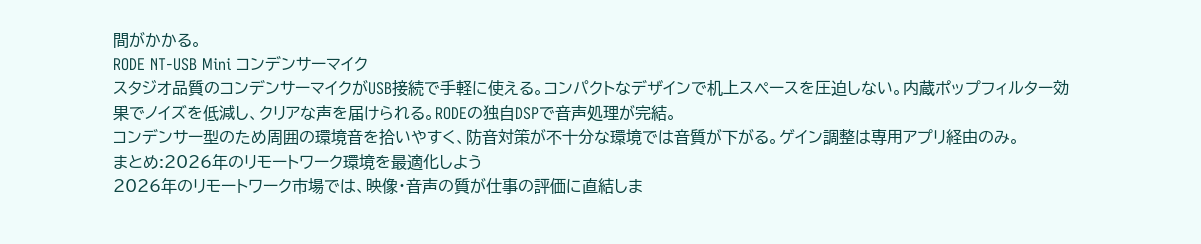間がかかる。
RODE NT-USB Mini コンデンサーマイク
スタジオ品質のコンデンサーマイクがUSB接続で手軽に使える。コンパクトなデザインで机上スペースを圧迫しない。内蔵ポップフィルター効果でノイズを低減し、クリアな声を届けられる。RODEの独自DSPで音声処理が完結。
コンデンサー型のため周囲の環境音を拾いやすく、防音対策が不十分な環境では音質が下がる。ゲイン調整は専用アプリ経由のみ。
まとめ:2026年のリモートワーク環境を最適化しよう
2026年のリモートワーク市場では、映像・音声の質が仕事の評価に直結しま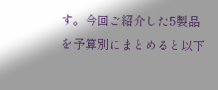す。今回ご紹介した5製品を予算別にまとめると以下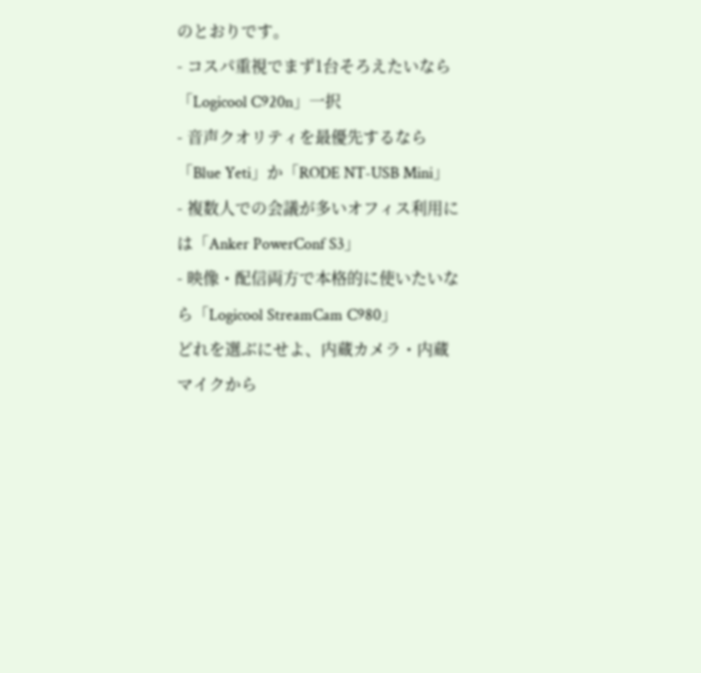のとおりです。
- コスパ重視でまず1台そろえたいなら「Logicool C920n」一択
- 音声クオリティを最優先するなら「Blue Yeti」か「RODE NT-USB Mini」
- 複数人での会議が多いオフィス利用には「Anker PowerConf S3」
- 映像・配信両方で本格的に使いたいなら「Logicool StreamCam C980」
どれを選ぶにせよ、内蔵カメラ・内蔵マイクから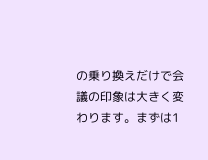の乗り換えだけで会議の印象は大きく変わります。まずは1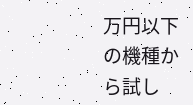万円以下の機種から試し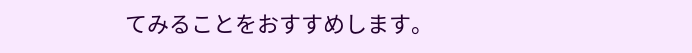てみることをおすすめします。